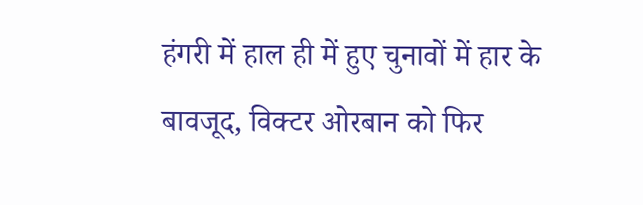हंगरी में हाल ही में हुए चुनावों में हार के बावजूद, विक्टर ओरबान को फिर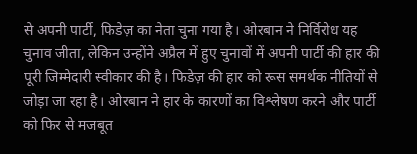से अपनी पार्टी, फिडेज़ का नेता चुना गया है। ओरबान ने निर्विरोध यह चुनाव जीता, लेकिन उन्होंने अप्रैल में हुए चुनावों में अपनी पार्टी की हार की पूरी जिम्मेदारी स्वीकार की है। फिडेज़ की हार को रूस समर्थक नीतियों से जोड़ा जा रहा है। ओरबान ने हार के कारणों का विश्लेषण करने और पार्टी को फिर से मजबूत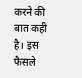करने की बात कही है। इस फैसले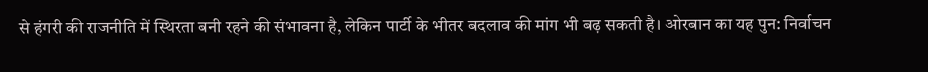से हंगरी की राजनीति में स्थिरता बनी रहने की संभावना है, लेकिन पार्टी के भीतर बदलाव की मांग भी बढ़ सकती है। ओरबान का यह पुन: निर्वाचन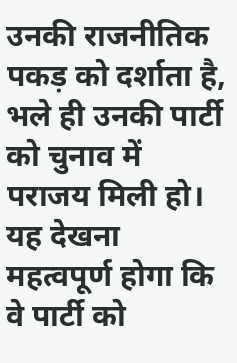उनकी राजनीतिक पकड़ को दर्शाता है, भले ही उनकी पार्टी को चुनाव में पराजय मिली हो। यह देखना महत्वपूर्ण होगा कि वे पार्टी को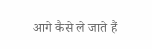आगे कैसे ले जाते हैं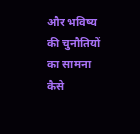और भविष्य की चुनौतियों का सामना कैसे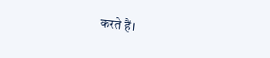करते हैं।